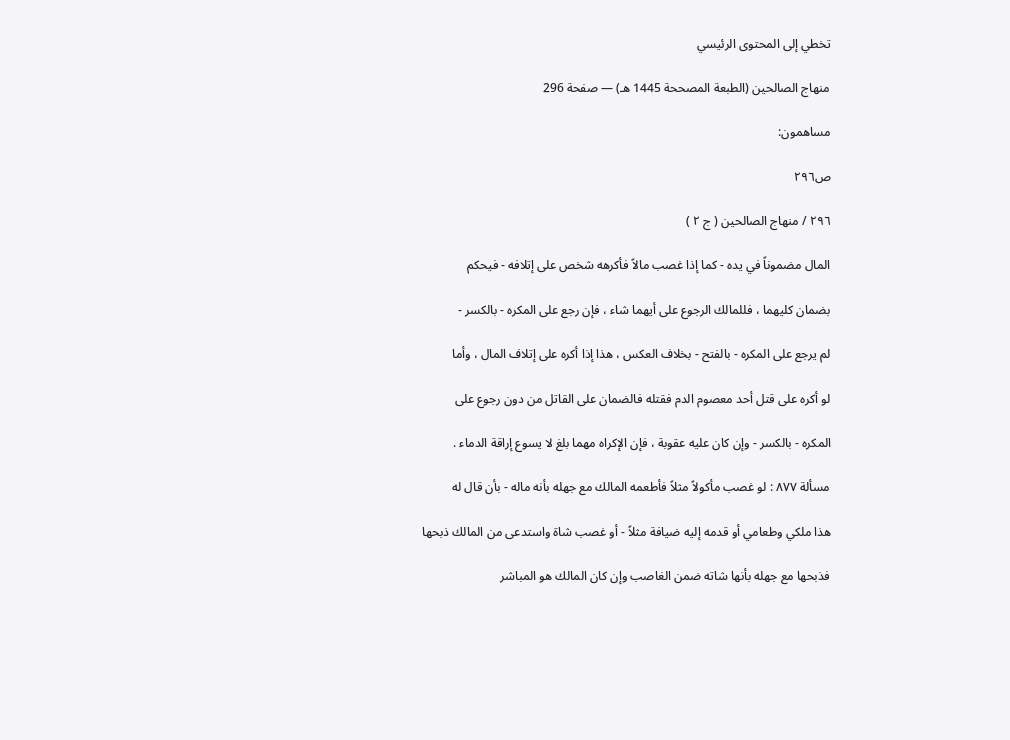تخطي إلى المحتوى الرئيسي

منهاج الصالحين (الطبعة المصححة 1445 هـ) — صفحة 296

مساهمون:

ص٢٩٦

٢٩٦ / منهاج الصالحين ( ج ٢ )

المال مضموناً في يده - كما إذا غصب مالاً فأكرهه شخص على إتلافه - فيحكم

بضمان كليهما ، فللمالك الرجوع على أيهما شاء ، فإن رجع على المكره - بالكسر -

لم يرجع على المكره - بالفتح - بخلاف العكس ، هذا إذا أكره على إتلاف المال ، وأما

لو أكره على قتل أحد معصوم الدم فقتله فالضمان على القاتل من دون رجوع على

المكره - بالكسر - وإن كان عليه عقوبة ، فإن الإكراه مهما بلغ لا يسوع إراقة الدماء .

مسألة ۸۷۷ : لو غصب مأكولاً مثلاً فأطعمه المالك مع جهله بأنه ماله - بأن قال له

هذا ملكي وطعامي أو قدمه إليه ضيافة مثلاً - أو غصب شاة واستدعى من المالك ذبحها

فذبحها مع جهله بأنها شاته ضمن الغاصب وإن كان المالك هو المباشر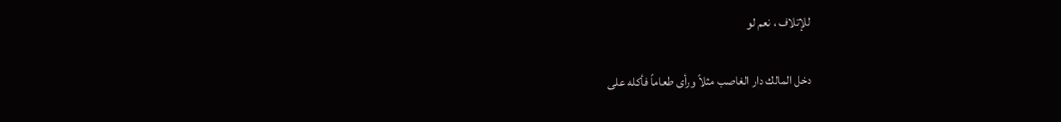للإتلاف ، نعم لو

دخل المالك دار الغاصب مثلاً ورأى طعاماً فأكله على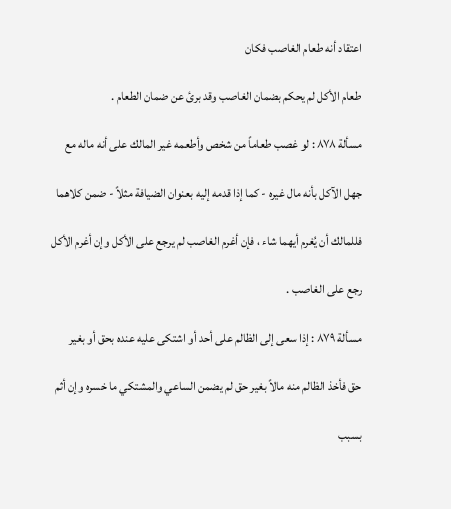اعتقاد أنه طعام الغاصب فكان

طعام الأكل لم يحكم بضمان الغاصب وقد برئ عن ضمان الطعام .

مسألة ۸۷۸ : لو غصب طعاماً من شخص وأطعمه غير المالك على أنه ماله مع

جهل الآكل بأنه مال غيره - كما إذا قدمه إليه بعنوان الضيافة مثلاً - ضمن كلاهما

فللمالك أن يُغرم أيهما شاء ، فإن أغرم الغاصب لم يرجع على الأكل وإن أغرم الأكل

رجع على الغاصب .

مسألة ۸۷۹ : إذا سعى إلى الظالم على أحد أو اشتكى عليه عنده بحق أو بغير

حق فأخذ الظالم منه مالاً بغير حق لم يضمن الساعي والمشتكي ما خسره وإن أثم

بسبب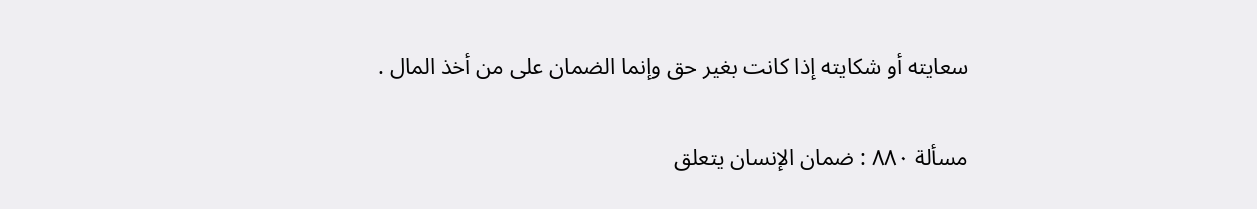سعايته أو شكايته إذا كانت بغير حق وإنما الضمان على من أخذ المال .

مسألة ۸۸۰ : ضمان الإنسان يتعلق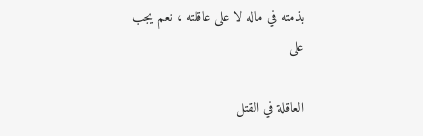بذمته في ماله لا على عاقلته ، نعم يجب على

العاقلة في القتل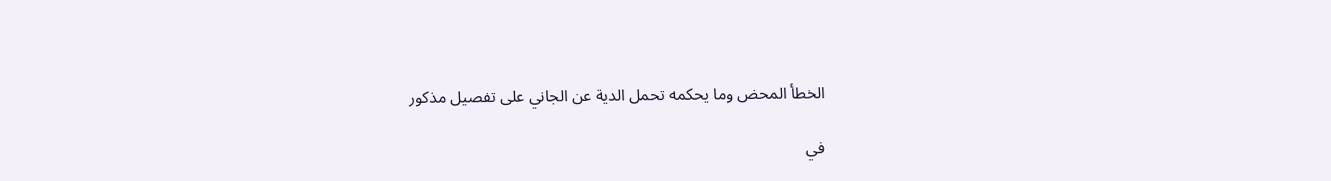الخطأ المحض وما يحكمه تحمل الدية عن الجاني على تفصيل مذكور

في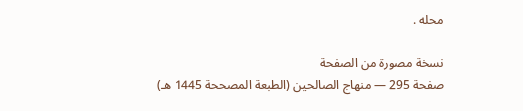محله .

نسخة مصورة من الصفحة
صفحة 295 — منهاج الصالحين (الطبعة المصححة 1445 هـ)